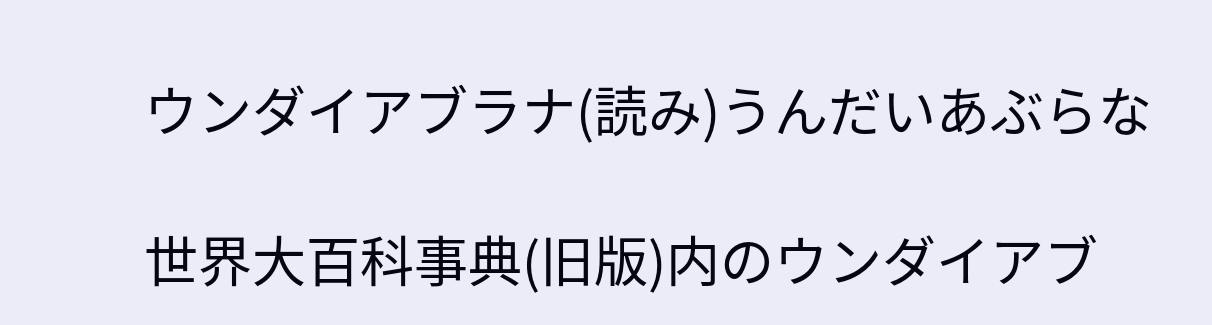ウンダイアブラナ(読み)うんだいあぶらな

世界大百科事典(旧版)内のウンダイアブ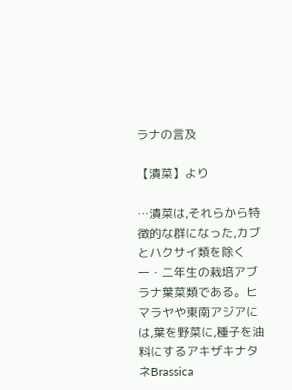ラナの言及

【漬菜】より

…漬菜は,それらから特徴的な群になった,カブとハクサイ類を除く一・二年生の栽培アブラナ葉菜類である。ヒマラヤや東南アジアには,葉を野菜に,種子を油料にするアキザキナタネBrassica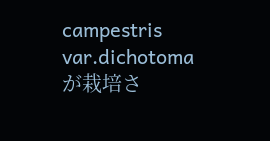campestris var.dichotomaが栽培さ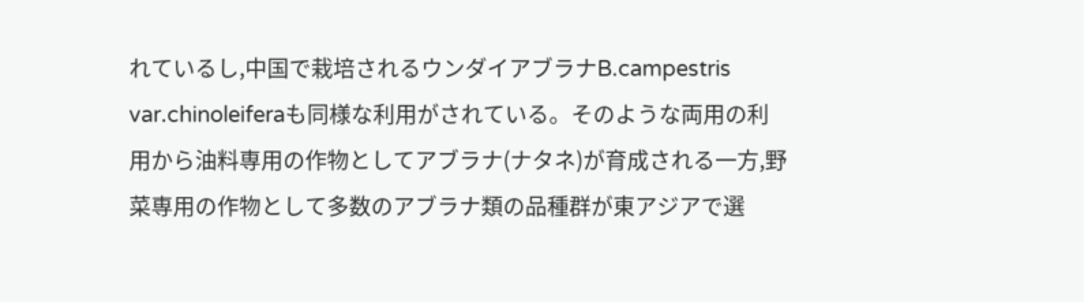れているし,中国で栽培されるウンダイアブラナB.campestris var.chinoleiferaも同様な利用がされている。そのような両用の利用から油料専用の作物としてアブラナ(ナタネ)が育成される一方,野菜専用の作物として多数のアブラナ類の品種群が東アジアで選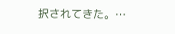択されてきた。…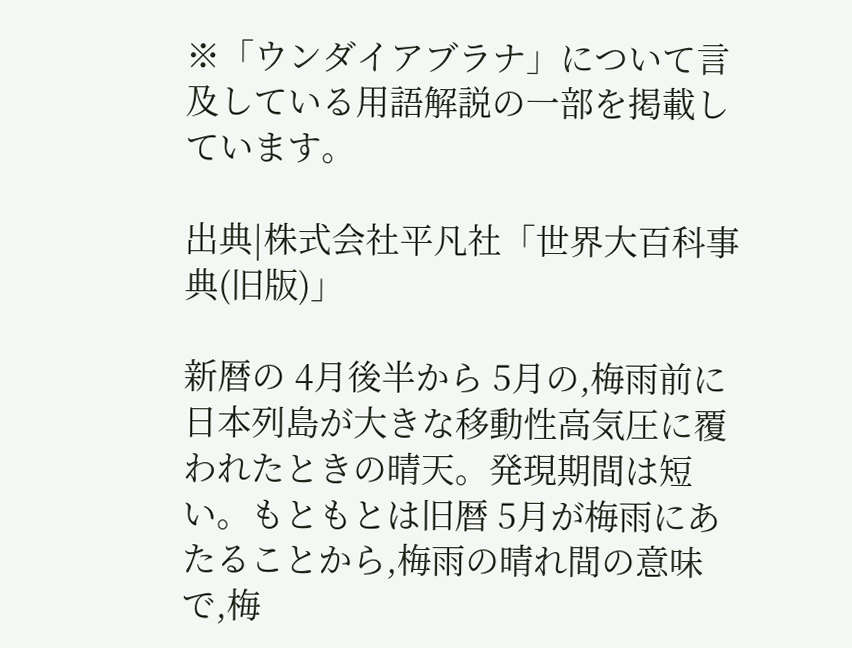※「ウンダイアブラナ」について言及している用語解説の一部を掲載しています。

出典|株式会社平凡社「世界大百科事典(旧版)」

新暦の 4月後半から 5月の,梅雨前に日本列島が大きな移動性高気圧に覆われたときの晴天。発現期間は短い。もともとは旧暦 5月が梅雨にあたることから,梅雨の晴れ間の意味で,梅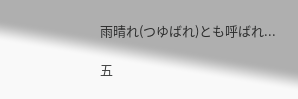雨晴れ(つゆばれ)とも呼ばれ...

五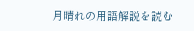月晴れの用語解説を読む